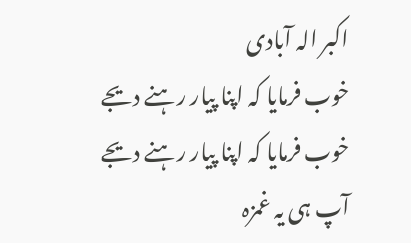اکبر الہ آبادی
خوب فرمایا کہ اپنا پیار رہنے دیجے
خوب فرمایا کہ اپنا پیار رہنے دیجے
آپ ہی یہ غمزہ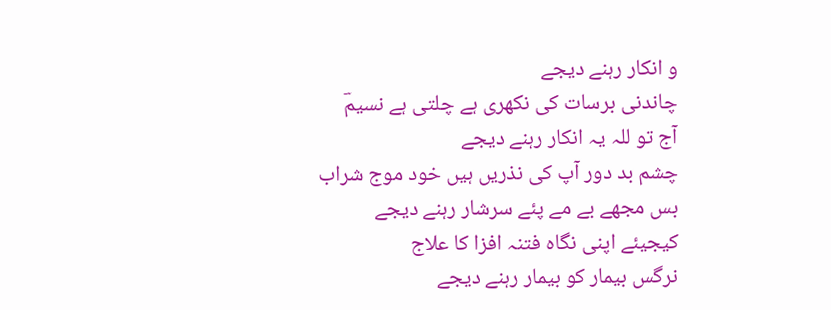و انکار رہنے دیجے
چاندنی برسات کی نکھری ہے چلتی ہے نسیمؔ
آج تو للہ یہ انکار رہنے دیجے
چشم بد دور آپ کی نذریں ہیں خود موج شراب
بس مجھے بے مے پئے سرشار رہنے دیجے
کیجیئے اپنی نگاہ فتنہ افزا کا علاج
نرگس بیمار کو بیمار رہنے دیجے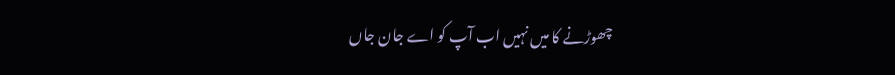چھوڑنے کا میں نہیں اب آپ کو اے جان جاں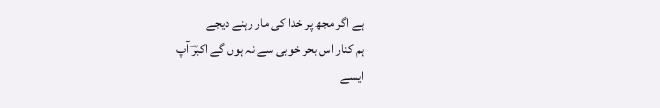ہے اگر مجھ پر خدا کی مار رہنے دیجے
ہم کنار اس بحر خوبی سے نہ ہوں گے اکبرؔ آپ
ایسے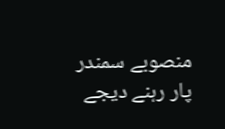منصوبے سمندر پار رہنے دیجے